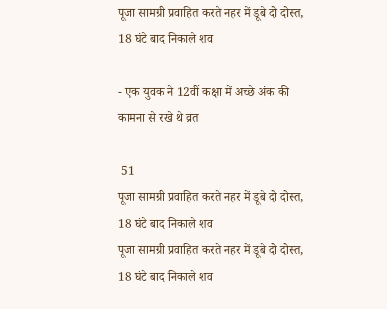पूजा सामग्री प्रवाहित करते नहर में डूबे दो दोस्त, 18 घंटे बाद निकाले शव

- एक युवक ने 12वीं कक्षा में अच्छे अंक की कामना से रखे थे व्रत

 51
पूजा सामग्री प्रवाहित करते नहर में डूबे दो दोस्त, 18 घंटे बाद निकाले शव
पूजा सामग्री प्रवाहित करते नहर में डूबे दो दोस्त, 18 घंटे बाद निकाले शव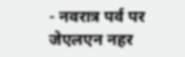- नवरात्र पर्व पर जेएलएन नहर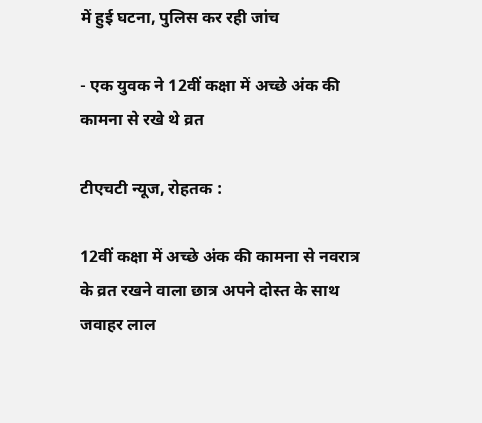में हुई घटना, पुलिस कर रही जांच

- एक युवक ने 12वीं कक्षा में अच्छे अंक की कामना से रखे थे व्रत

टीएचटी न्यूज, रोहतक :

12वीं कक्षा में अच्छे अंक की कामना से नवरात्र के व्रत रखने वाला छात्र अपने दोस्त के साथ जवाहर लाल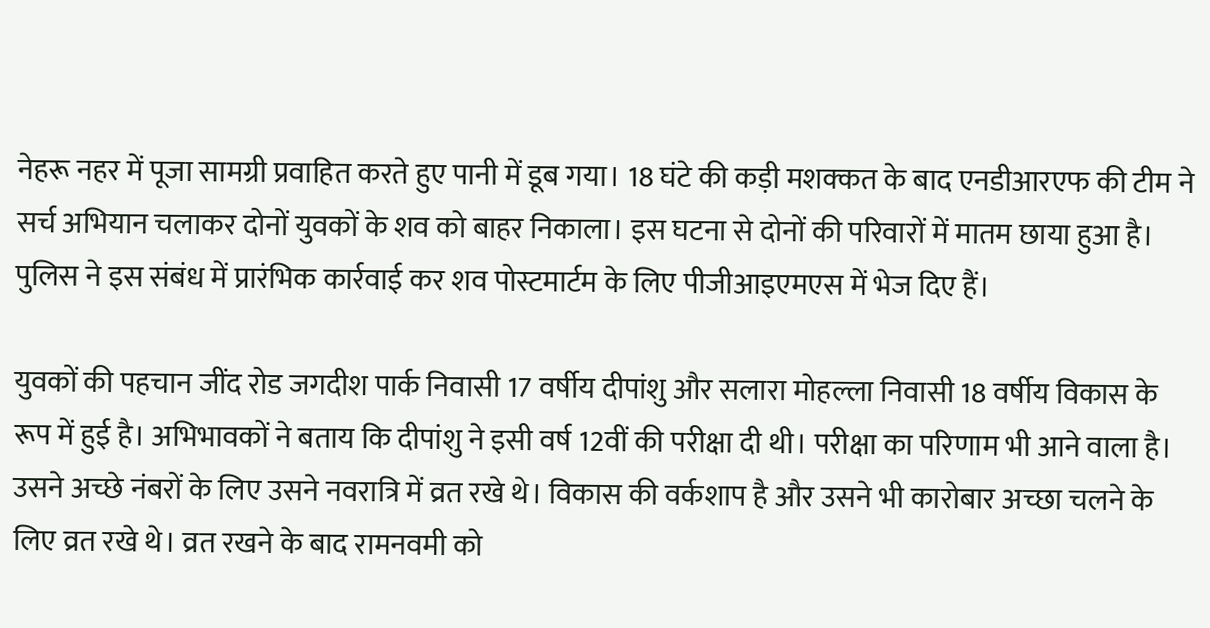नेहरू नहर में पूजा सामग्री प्रवाहित करते हुए पानी में डूब गया। 18 घंटे की कड़ी मशक्कत के बाद एनडीआरएफ की टीम ने सर्च अभियान चलाकर दोनों युवकों के शव को बाहर निकाला। इस घटना से दोनों की परिवारों में मातम छाया हुआ है। पुलिस ने इस संबंध में प्रारंभिक कार्रवाई कर शव पोस्टमार्टम के लिए पीजीआइएमएस में भेज दिए हैं।

युवकों की पहचान जींद रोड जगदीश पार्क निवासी 17 वर्षीय दीपांशु और सलारा मोहल्ला निवासी 18 वर्षीय विकास के रूप में हुई है। अभिभावकों ने बताय कि दीपांशु ने इसी वर्ष 12वीं की परीक्षा दी थी। परीक्षा का परिणाम भी आने वाला है। उसने अच्छे नंबरों के लिए उसने नवरात्रि में व्रत रखे थे। विकास की वर्कशाप है और उसने भी कारोबार अच्छा चलने के लिए व्रत रखे थे। व्रत रखने के बाद रामनवमी को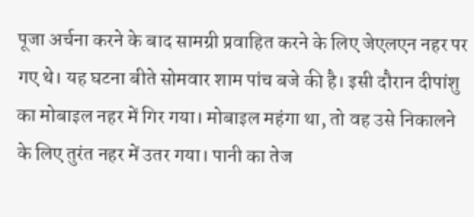पूजा अर्चना करने के बाद सामग्री प्रवाहित करने के लिए जेएलएन नहर पर गए थे। यह घटना बीते सोमवार शाम पांच बजे की है। इसी दौरान दीपांशु का मोबाइल नहर में गिर गया। मोबाइल महंगा था, तो वह उसे निकालने के लिए तुरंत नहर में उतर गया। पानी का तेज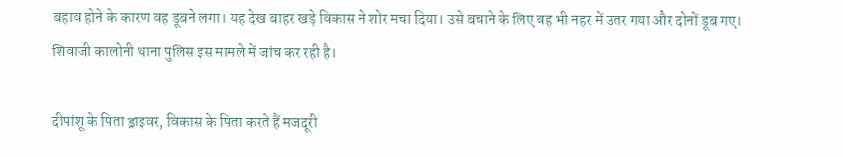बहाव होने के कारण वह डूबने लगा। यह देख बाहर खड़े विकास ने शोर मचा दिया। उसे बचाने के लिए वह भी नहर में उतर गया और दोनों डूब गए। शिवाजी कालोनी थाना पुलिस इस मामले में जांच कर रही है।

दीपांशू के पिता ड्राइवर, विकास के पिता करते हैं मजदूरी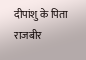दीपांशु के पिता राजबीर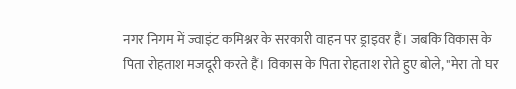नगर निगम में ज्वाइंट कमिश्नर के सरकारी वाहन पर ड्राइवर हैं। जबकि विकास के पिता रोहताश मजदूरी करते हैं। विकास के पिता रोहताश रोते हुए बोले, "मेरा तो घर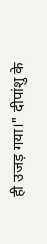ही उजड़ गया।" दीपांशु के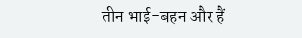तीन भाई-बहन और हैं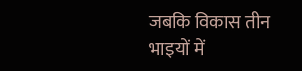जबकि विकास तीन भाइयों में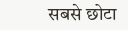सबसे छोटा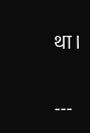था।

---